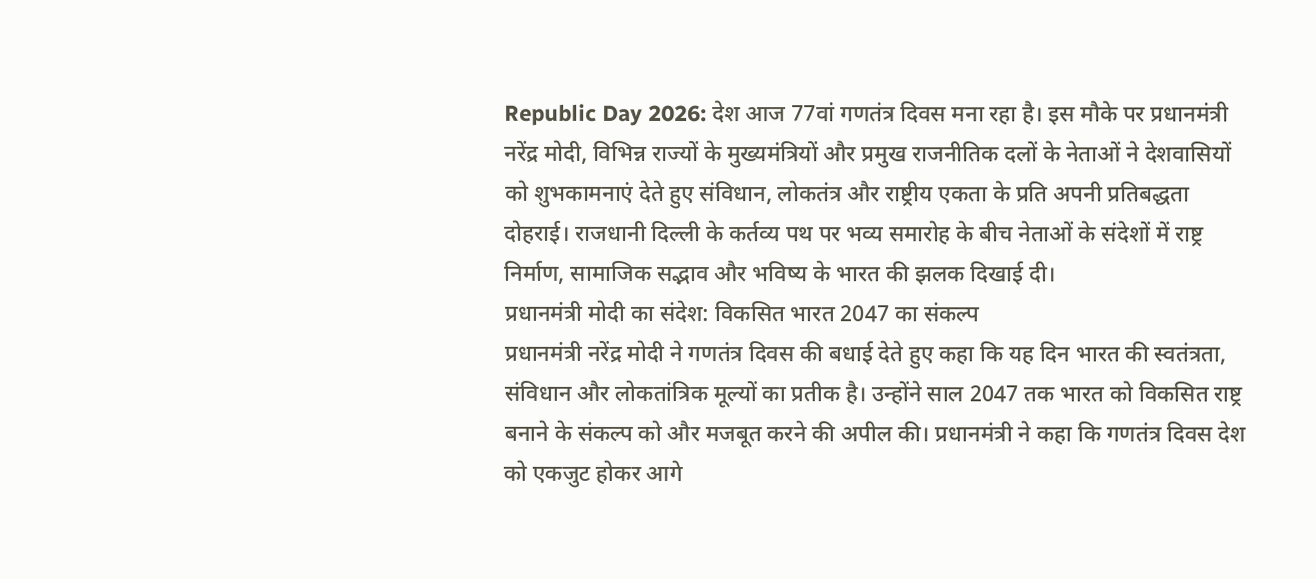Republic Day 2026: देश आज 77वां गणतंत्र दिवस मना रहा है। इस मौके पर प्रधानमंत्री नरेंद्र मोदी, विभिन्न राज्यों के मुख्यमंत्रियों और प्रमुख राजनीतिक दलों के नेताओं ने देशवासियों को शुभकामनाएं देते हुए संविधान, लोकतंत्र और राष्ट्रीय एकता के प्रति अपनी प्रतिबद्धता दोहराई। राजधानी दिल्ली के कर्तव्य पथ पर भव्य समारोह के बीच नेताओं के संदेशों में राष्ट्र निर्माण, सामाजिक सद्भाव और भविष्य के भारत की झलक दिखाई दी।
प्रधानमंत्री मोदी का संदेश: विकसित भारत 2047 का संकल्प
प्रधानमंत्री नरेंद्र मोदी ने गणतंत्र दिवस की बधाई देते हुए कहा कि यह दिन भारत की स्वतंत्रता, संविधान और लोकतांत्रिक मूल्यों का प्रतीक है। उन्होंने साल 2047 तक भारत को विकसित राष्ट्र बनाने के संकल्प को और मजबूत करने की अपील की। प्रधानमंत्री ने कहा कि गणतंत्र दिवस देश को एकजुट होकर आगे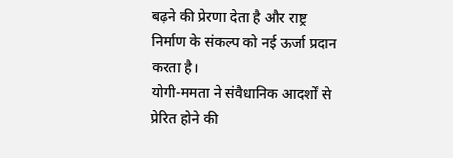बढ़ने की प्रेरणा देता है और राष्ट्र निर्माण के संकल्प को नई ऊर्जा प्रदान करता है।
योगी-ममता ने संवैधानिक आदर्शों से प्रेरित होने की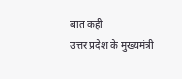बात कही
उत्तर प्रदेश के मुख्यमंत्री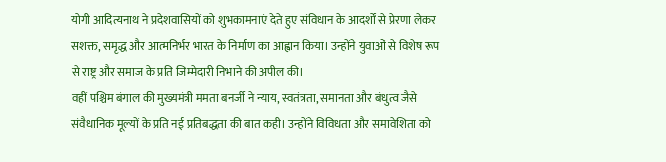योगी आदित्यनाथ ने प्रदेशवासियों को शुभकामनाएं देते हुए संविधान के आदर्शों से प्रेरणा लेकर सशक्त, समृद्ध और आत्मनिर्भर भारत के निर्माण का आह्वान किया। उन्होंने युवाओं से विशेष रूप से राष्ट्र और समाज के प्रति जिम्मेदारी निभाने की अपील की।
वहीं पश्चिम बंगाल की मुख्यमंत्री ममता बनर्जी ने न्याय, स्वतंत्रता, समानता और बंधुत्व जैसे संवैधानिक मूल्यों के प्रति नई प्रतिबद्धता की बात कही। उन्होंने विविधता और समावेशिता को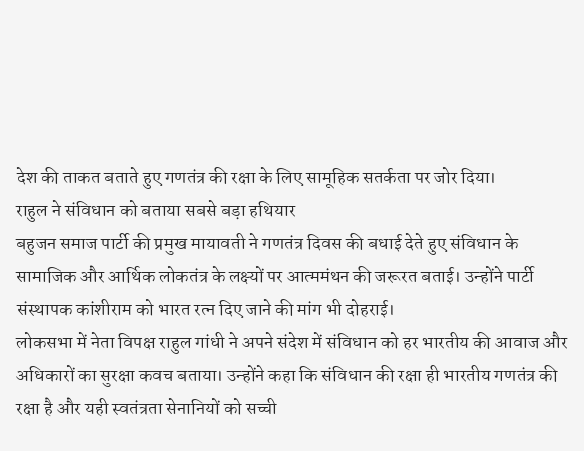देश की ताकत बताते हुए गणतंत्र की रक्षा के लिए सामूहिक सतर्कता पर जोर दिया।
राहुल ने संविधान को बताया सबसे बड़ा हथियार
बहुजन समाज पार्टी की प्रमुख मायावती ने गणतंत्र दिवस की बधाई देते हुए संविधान के सामाजिक और आर्थिक लोकतंत्र के लक्ष्यों पर आत्ममंथन की जरूरत बताई। उन्होंने पार्टी संस्थापक कांशीराम को भारत रत्न दिए जाने की मांग भी दोहराई।
लोकसभा में नेता विपक्ष राहुल गांधी ने अपने संदेश में संविधान को हर भारतीय की आवाज और अधिकारों का सुरक्षा कवच बताया। उन्होंने कहा कि संविधान की रक्षा ही भारतीय गणतंत्र की रक्षा है और यही स्वतंत्रता सेनानियों को सच्ची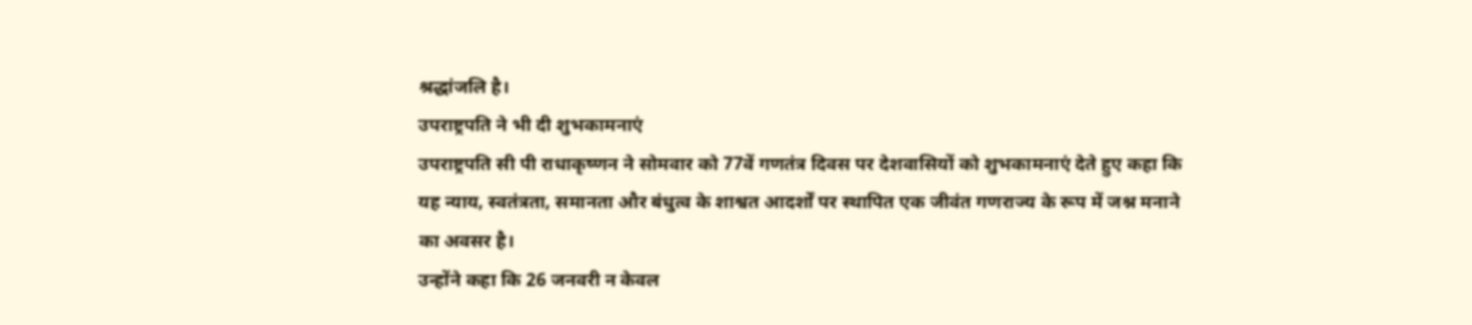श्रद्धांजलि है।
उपराष्ट्रपति ने भी दी शुभकामनाएं
उपराष्ट्रपति सी पी राधाकृष्णन ने सोमवार को 77वें गणतंत्र दिवस पर देशवासियों को शुभकामनाएं देते हुए कहा कि यह न्याय, स्वतंत्रता, समानता और बंधुत्व के शाश्वत आदर्शों पर स्थापित एक जीवंत गणराज्य के रूप में जश्न मनाने का अवसर है।
उन्होंने कहा कि 26 जनवरी न केवल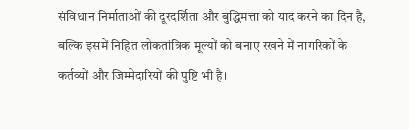संविधान निर्माताओं की दूरदर्शिता और बुद्धिमत्ता को याद करने का दिन है, बल्कि इसमें निहित लोकतांत्रिक मूल्यों को बनाए रखने में नागरिकों के कर्तव्यों और जिम्मेदारियों की पुष्टि भी है।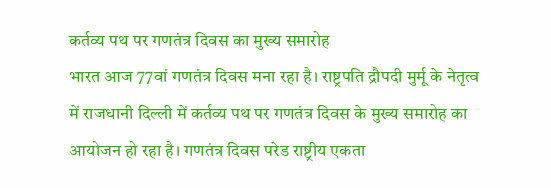कर्तव्य पथ पर गणतंत्र दिवस का मुख्य समारोह
भारत आज 77वां गणतंत्र दिवस मना रहा है। राष्ट्रपति द्रौपदी मुर्मू के नेतृत्व में राजधानी दिल्ली में कर्तव्य पथ पर गणतंत्र दिवस के मुख्य समारोह का आयोजन हो रहा है। गणतंत्र दिवस परेड राष्ट्रीय एकता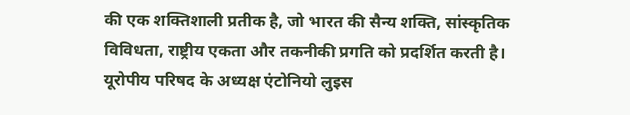की एक शक्तिशाली प्रतीक है, जो भारत की सैन्य शक्ति, सांस्कृतिक विविधता, राष्ट्रीय एकता और तकनीकी प्रगति को प्रदर्शित करती है। यूरोपीय परिषद के अध्यक्ष एंटोनियो लुइस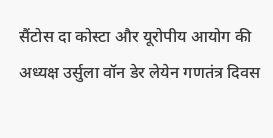सैंटोस दा कोस्टा और यूरोपीय आयोग की अध्यक्ष उर्सुला वॉन डेर लेयेन गणतंत्र दिवस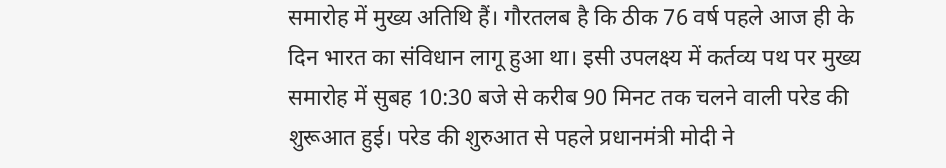समारोह में मुख्य अतिथि हैं। गौरतलब है कि ठीक 76 वर्ष पहले आज ही के दिन भारत का संविधान लागू हुआ था। इसी उपलक्ष्य में कर्तव्य पथ पर मुख्य समारोह में सुबह 10:30 बजे से करीब 90 मिनट तक चलने वाली परेड की शुरूआत हुई। परेड की शुरुआत से पहले प्रधानमंत्री मोदी ने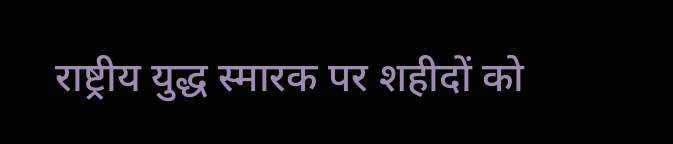राष्ट्रीय युद्ध स्मारक पर शहीदों को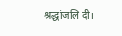श्रद्धांजलि दी।